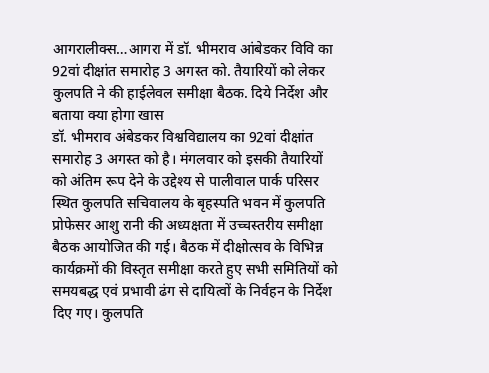आगरालीक्स…आगरा में डॉ. भीमराव आंबेडकर विवि का 92वां दीक्षांत समारोह 3 अगस्त को. तैयारियों को लेकर कुलपति ने की हाईलेवल समीक्षा बैठक. दिये निर्देश और बताया क्या होगा खास
डॉ. भीमराव अंबेडकर विश्वविद्यालय का 92वां दीक्षांत समारोह 3 अगस्त को है। मंगलवार को इसकी तैयारियों को अंतिम रूप देने के उद्देश्य से पालीवाल पार्क परिसर स्थित कुलपति सचिवालय के बृहस्पति भवन में कुलपति प्रोफेसर आशु रानी की अध्यक्षता में उच्चस्तरीय समीक्षा बैठक आयोजित की गई। बैठक में दीक्षोत्सव के विभिन्न कार्यक्रमों की विस्तृत समीक्षा करते हुए सभी समितियों को समयबद्ध एवं प्रभावी ढंग से दायित्वों के निर्वहन के निर्देश दिए गए। कुलपति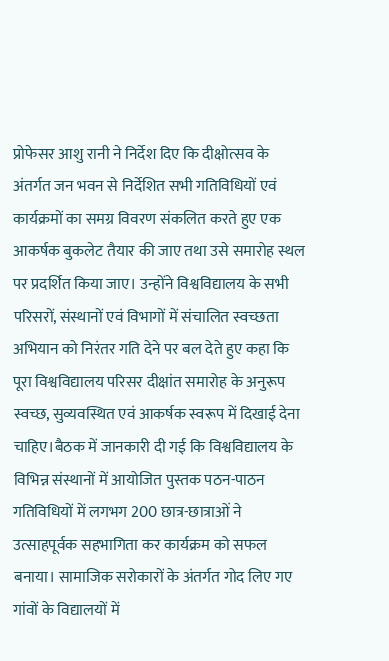प्रोफेसर आशु रानी ने निर्देश दिए कि दीक्षोत्सव के अंतर्गत जन भवन से निर्देशित सभी गतिविधियों एवं कार्यक्रमों का समग्र विवरण संकलित करते हुए एक आकर्षक बुकलेट तैयार की जाए तथा उसे समारोह स्थल पर प्रदर्शित किया जाए। उन्होंने विश्वविद्यालय के सभी परिसरों, संस्थानों एवं विभागों में संचालित स्वच्छता अभियान को निरंतर गति देने पर बल देते हुए कहा कि पूरा विश्वविद्यालय परिसर दीक्षांत समारोह के अनुरूप स्वच्छ, सुव्यवस्थित एवं आकर्षक स्वरूप में दिखाई देना चाहिए।बैठक में जानकारी दी गई कि विश्वविद्यालय के विभिन्न संस्थानों में आयोजित पुस्तक पठन-पाठन गतिविधियों में लगभग 200 छात्र-छात्राओं ने उत्साहपूर्वक सहभागिता कर कार्यक्रम को सफल बनाया। सामाजिक सरोकारों के अंतर्गत गोद लिए गए गांवों के विद्यालयों में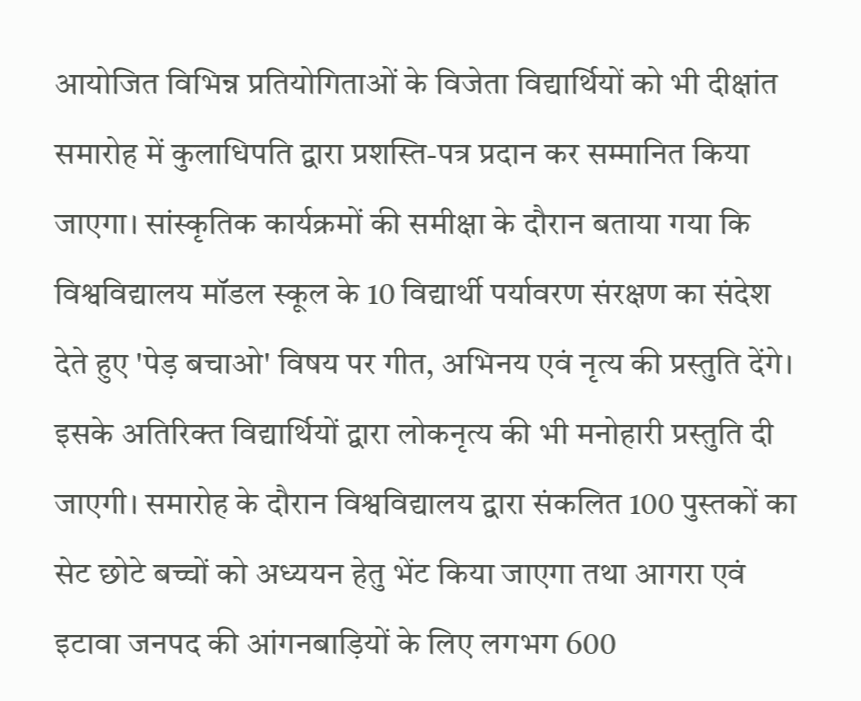आयोजित विभिन्न प्रतियोगिताओं के विजेता विद्यार्थियों को भी दीक्षांत समारोह में कुलाधिपति द्वारा प्रशस्ति-पत्र प्रदान कर सम्मानित किया जाएगा। सांस्कृतिक कार्यक्रमों की समीक्षा के दौरान बताया गया कि विश्वविद्यालय मॉडल स्कूल के 10 विद्यार्थी पर्यावरण संरक्षण का संदेश देते हुए 'पेड़ बचाओ' विषय पर गीत, अभिनय एवं नृत्य की प्रस्तुति देंगे। इसके अतिरिक्त विद्यार्थियों द्वारा लोकनृत्य की भी मनोहारी प्रस्तुति दी जाएगी। समारोह के दौरान विश्वविद्यालय द्वारा संकलित 100 पुस्तकों का सेट छोटे बच्चों को अध्ययन हेतु भेंट किया जाएगा तथा आगरा एवं इटावा जनपद की आंगनबाड़ियों के लिए लगभग 600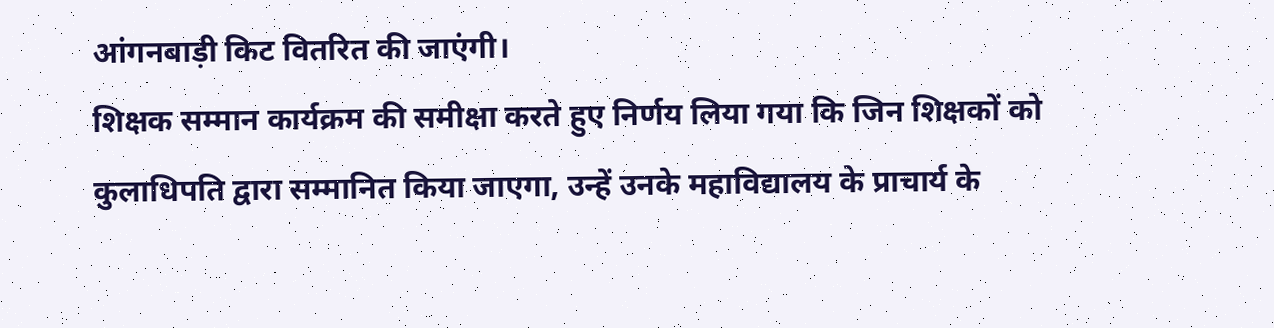आंगनबाड़ी किट वितरित की जाएंगी।
शिक्षक सम्मान कार्यक्रम की समीक्षा करते हुए निर्णय लिया गया कि जिन शिक्षकों को कुलाधिपति द्वारा सम्मानित किया जाएगा, उन्हें उनके महाविद्यालय के प्राचार्य के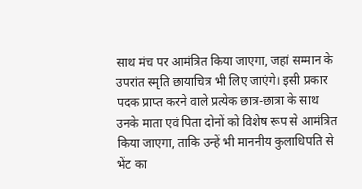साथ मंच पर आमंत्रित किया जाएगा, जहां सम्मान के उपरांत स्मृति छायाचित्र भी लिए जाएंगे। इसी प्रकार पदक प्राप्त करने वाले प्रत्येक छात्र-छात्रा के साथ उनके माता एवं पिता दोनों को विशेष रूप से आमंत्रित किया जाएगा, ताकि उन्हें भी माननीय कुलाधिपति से भेंट का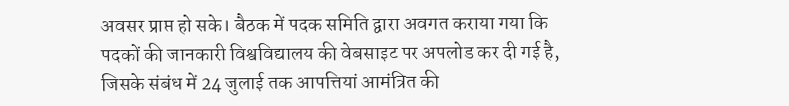अवसर प्राप्त हो सके। बैठक में पदक समिति द्वारा अवगत कराया गया कि पदकों की जानकारी विश्वविद्यालय की वेबसाइट पर अपलोड कर दी गई है, जिसके संबंध में 24 जुलाई तक आपत्तियां आमंत्रित की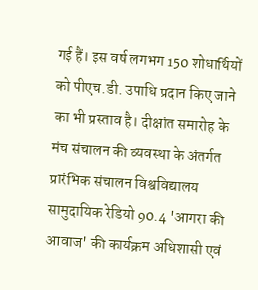गई हैं। इस वर्ष लगभग 150 शोधार्थियों को पीएच.डी. उपाधि प्रदान किए जाने का भी प्रस्ताव है। दीक्षांत समारोह के मंच संचालन की व्यवस्था के अंतर्गत प्रारंभिक संचालन विश्वविद्यालय सामुदायिक रेडियो 90.4 'आगरा की आवाज' की कार्यक्रम अधिशासी एवं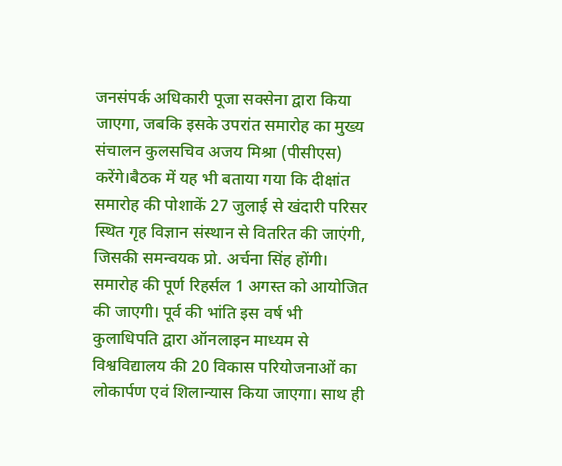जनसंपर्क अधिकारी पूजा सक्सेना द्वारा किया जाएगा, जबकि इसके उपरांत समारोह का मुख्य संचालन कुलसचिव अजय मिश्रा (पीसीएस) करेंगे।बैठक में यह भी बताया गया कि दीक्षांत समारोह की पोशाकें 27 जुलाई से खंदारी परिसर स्थित गृह विज्ञान संस्थान से वितरित की जाएंगी, जिसकी समन्वयक प्रो. अर्चना सिंह होंगी। समारोह की पूर्ण रिहर्सल 1 अगस्त को आयोजित की जाएगी। पूर्व की भांति इस वर्ष भी कुलाधिपति द्वारा ऑनलाइन माध्यम से विश्वविद्यालय की 20 विकास परियोजनाओं का लोकार्पण एवं शिलान्यास किया जाएगा। साथ ही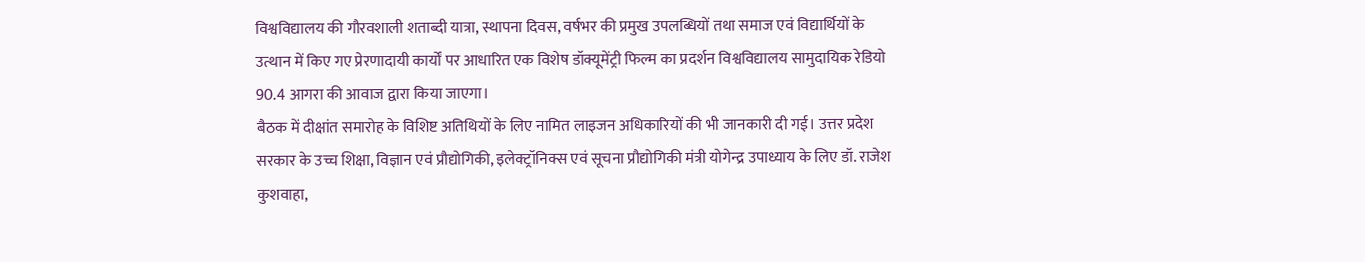विश्वविद्यालय की गौरवशाली शताब्दी यात्रा, स्थापना दिवस, वर्षभर की प्रमुख उपलब्धियों तथा समाज एवं विद्यार्थियों के उत्थान में किए गए प्रेरणादायी कार्यों पर आधारित एक विशेष डॉक्यूमेंट्री फिल्म का प्रदर्शन विश्वविद्यालय सामुदायिक रेडियो 90.4 आगरा की आवाज द्वारा किया जाएगा।
बैठक में दीक्षांत समारोह के विशिष्ट अतिथियों के लिए नामित लाइजन अधिकारियों की भी जानकारी दी गई। उत्तर प्रदेश सरकार के उच्च शिक्षा, विज्ञान एवं प्रौद्योगिकी, इलेक्ट्रॉनिक्स एवं सूचना प्रौद्योगिकी मंत्री योगेन्द्र उपाध्याय के लिए डॉ. राजेश कुशवाहा,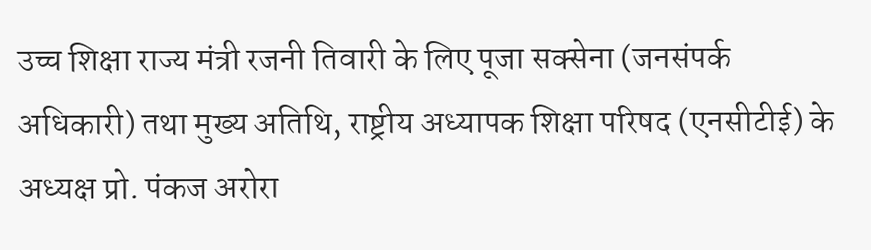उच्च शिक्षा राज्य मंत्री रजनी तिवारी के लिए पूजा सक्सेना (जनसंपर्क अधिकारी) तथा मुख्य अतिथि, राष्ट्रीय अध्यापक शिक्षा परिषद (एनसीटीई) के अध्यक्ष प्रो. पंकज अरोरा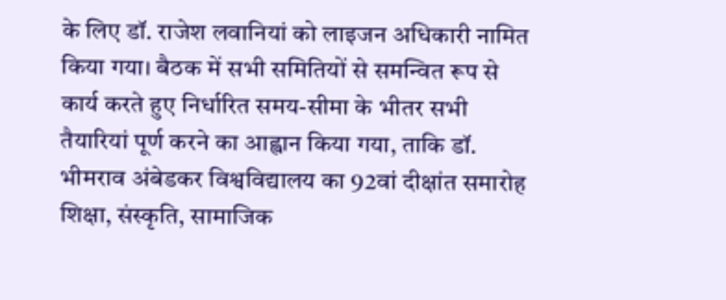के लिए डॉ. राजेश लवानियां को लाइजन अधिकारी नामित किया गया। बैठक में सभी समितियों से समन्वित रूप से कार्य करते हुए निर्धारित समय-सीमा के भीतर सभी तैयारियां पूर्ण करने का आह्वान किया गया, ताकि डॉ. भीमराव अंबेडकर विश्वविद्यालय का 92वां दीक्षांत समारोह शिक्षा, संस्कृति, सामाजिक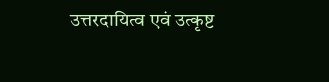उत्तरदायित्व एवं उत्कृष्ट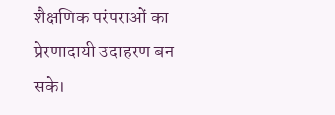शैक्षणिक परंपराओं का प्रेरणादायी उदाहरण बन सके।